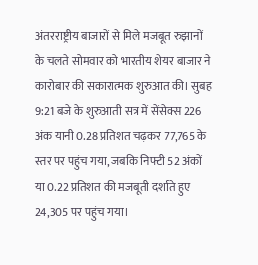अंतरराष्ट्रीय बाजारों से मिले मजबूत रुझानों के चलते सोमवार को भारतीय शेयर बाजार ने कारोबार की सकारात्मक शुरुआत की। सुबह 9:21 बजे के शुरुआती सत्र में सेंसेक्स 226 अंक यानी 0.28 प्रतिशत चढ़कर 77,765 के स्तर पर पहुंच गया, जबकि निफ्टी 52 अंकों या 0.22 प्रतिशत की मजबूती दर्शाते हुए 24,305 पर पहुंच गया।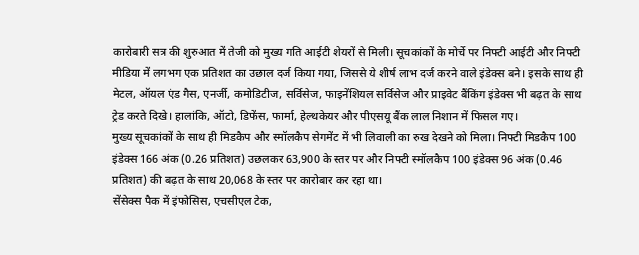कारोबारी सत्र की शुरुआत में तेजी को मुख्य गति आईटी शेयरों से मिली। सूचकांकों के मोर्चे पर निफ्टी आईटी और निफ्टी मीडिया में लगभग एक प्रतिशत का उछाल दर्ज किया गया, जिससे ये शीर्ष लाभ दर्ज करने वाले इंडेक्स बने। इसके साथ ही मेटल, ऑयल एंड गैस, एनर्जी, कमोडिटीज, सर्विसेज, फाइनेंशियल सर्विसेज और प्राइवेट बैंकिंग इंडेक्स भी बढ़त के साथ ट्रेड करते दिखे। हालांकि, ऑटो, डिफेंस, फार्मा, हेल्थकेयर और पीएसयू बैंक लाल निशान में फिसल गए।
मुख्य सूचकांकों के साथ ही मिडकैप और स्मॉलकैप सेगमेंट में भी लिवाली का रुख देखने को मिला। निफ्टी मिडकैप 100 इंडेक्स 166 अंक (0.26 प्रतिशत) उछलकर 63,900 के स्तर पर और निफ्टी स्मॉलकैप 100 इंडेक्स 96 अंक (0.46 प्रतिशत) की बढ़त के साथ 20,068 के स्तर पर कारोबार कर रहा था।
सेंसेक्स पैक में इंफोसिस, एचसीएल टेक,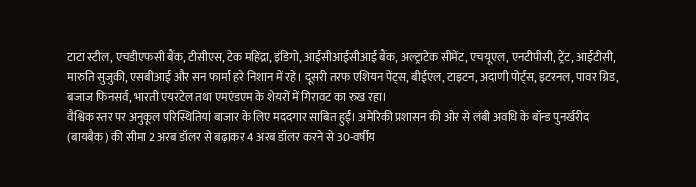टाटा स्टील, एचडीएफसी बैंक, टीसीएस, टेक महिंद्रा, इंडिगो, आईसीआईसीआई बैंक, अल्ट्राटेक सीमेंट, एचयूएल, एनटीपीसी, ट्रेंट, आईटीसी, मारुति सुजुकी, एसबीआई और सन फार्मा हरे निशान में रहे। दूसरी तरफ एशियन पेंट्स, बीईएल, टाइटन, अदाणी पोर्ट्स, इटरनल, पावर ग्रिड, बजाज फिनसर्व, भारती एयरटेल तथा एमएंडएम के शेयरों में गिरावट का रुख रहा।
वैश्विक स्तर पर अनुकूल परिस्थितियां बाजार के लिए मददगार साबित हुईं। अमेरिकी प्रशासन की ओर से लंबी अवधि के बॉन्ड पुनर्खरीद (बायबैक) की सीमा 2 अरब डॉलर से बढ़ाकर 4 अरब डॉलर करने से 30-वर्षीय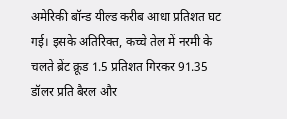अमेरिकी बॉन्ड यील्ड करीब आधा प्रतिशत घट गई। इसके अतिरिक्त, कच्चे तेल में नरमी के चलते ब्रेंट क्रूड 1.5 प्रतिशत गिरकर 91.35 डॉलर प्रति बैरल और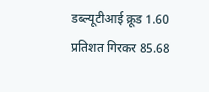डब्ल्यूटीआई क्रूड 1.60 प्रतिशत गिरकर 85.68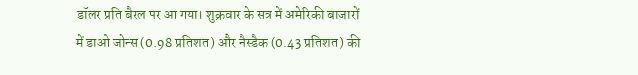डॉलर प्रति बैरल पर आ गया। शुक्रवार के सत्र में अमेरिकी बाजारों में डाओ जोन्स (0.98 प्रतिशत) और नैस्डैक (0.43 प्रतिशत) की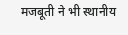मजबूती ने भी स्थानीय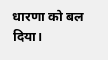धारणा को बल दिया।